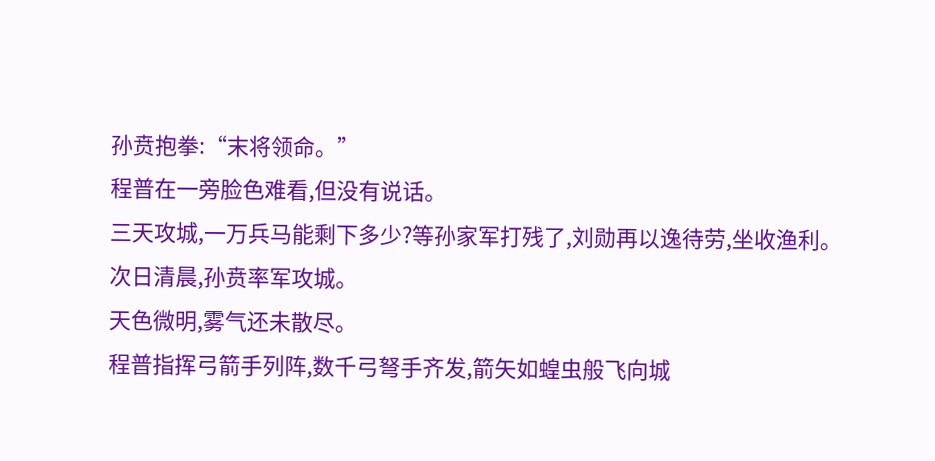孙贲抱拳:“末将领命。”
程普在一旁脸色难看,但没有说话。
三天攻城,一万兵马能剩下多少?等孙家军打残了,刘勋再以逸待劳,坐收渔利。
次日清晨,孙贲率军攻城。
天色微明,雾气还未散尽。
程普指挥弓箭手列阵,数千弓弩手齐发,箭矢如蝗虫般飞向城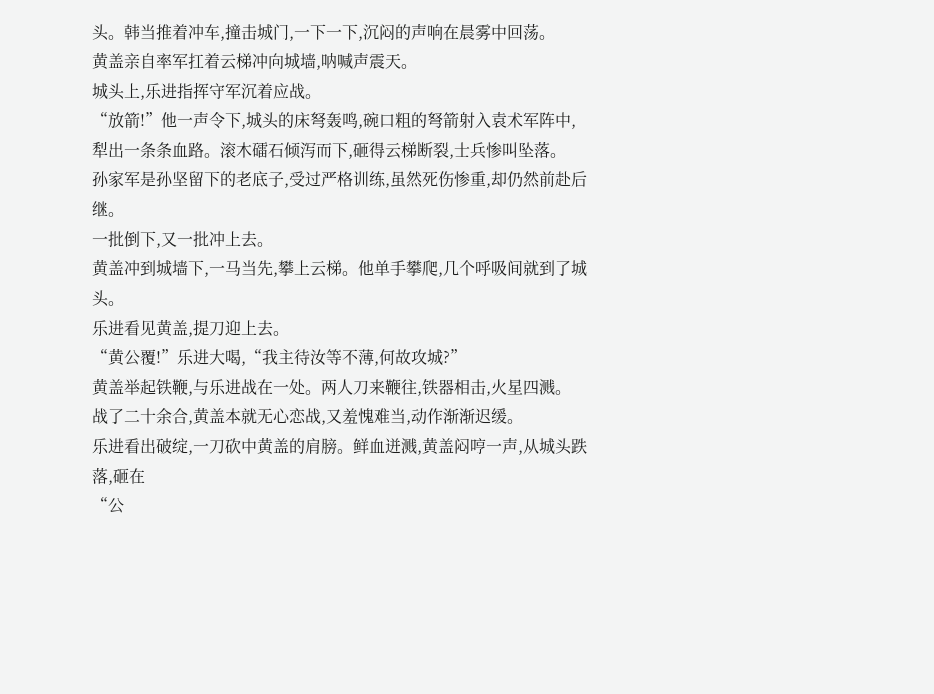头。韩当推着冲车,撞击城门,一下一下,沉闷的声响在晨雾中回荡。
黄盖亲自率军扛着云梯冲向城墙,呐喊声震天。
城头上,乐进指挥守军沉着应战。
“放箭!”他一声令下,城头的床弩轰鸣,碗口粗的弩箭射入袁术军阵中,犁出一条条血路。滚木礌石倾泻而下,砸得云梯断裂,士兵惨叫坠落。
孙家军是孙坚留下的老底子,受过严格训练,虽然死伤惨重,却仍然前赴后继。
一批倒下,又一批冲上去。
黄盖冲到城墙下,一马当先,攀上云梯。他单手攀爬,几个呼吸间就到了城头。
乐进看见黄盖,提刀迎上去。
“黄公覆!”乐进大喝,“我主待汝等不薄,何故攻城?”
黄盖举起铁鞭,与乐进战在一处。两人刀来鞭往,铁器相击,火星四溅。
战了二十余合,黄盖本就无心恋战,又羞愧难当,动作渐渐迟缓。
乐进看出破绽,一刀砍中黄盖的肩膀。鲜血迸溅,黄盖闷哼一声,从城头跌落,砸在
“公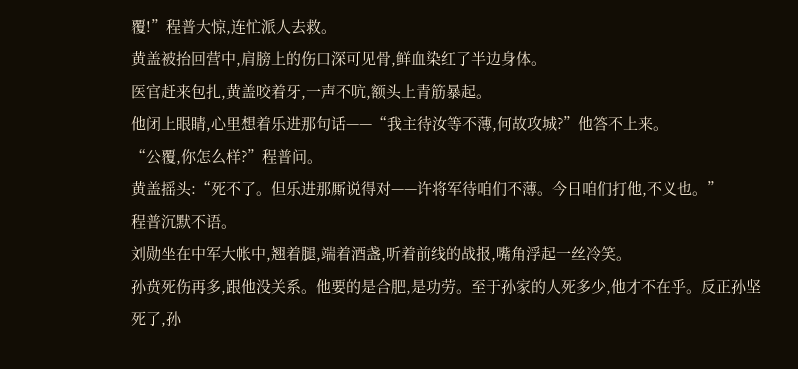覆!”程普大惊,连忙派人去救。
黄盖被抬回营中,肩膀上的伤口深可见骨,鲜血染红了半边身体。
医官赶来包扎,黄盖咬着牙,一声不吭,额头上青筋暴起。
他闭上眼睛,心里想着乐进那句话——“我主待汝等不薄,何故攻城?”他答不上来。
“公覆,你怎么样?”程普问。
黄盖摇头:“死不了。但乐进那厮说得对——许将军待咱们不薄。今日咱们打他,不义也。”
程普沉默不语。
刘勋坐在中军大帐中,翘着腿,端着酒盏,听着前线的战报,嘴角浮起一丝冷笑。
孙贲死伤再多,跟他没关系。他要的是合肥,是功劳。至于孙家的人死多少,他才不在乎。反正孙坚死了,孙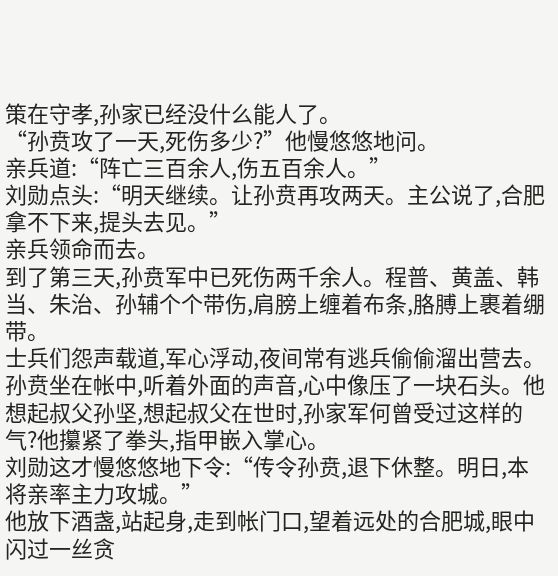策在守孝,孙家已经没什么能人了。
“孙贲攻了一天,死伤多少?”他慢悠悠地问。
亲兵道:“阵亡三百余人,伤五百余人。”
刘勋点头:“明天继续。让孙贲再攻两天。主公说了,合肥拿不下来,提头去见。”
亲兵领命而去。
到了第三天,孙贲军中已死伤两千余人。程普、黄盖、韩当、朱治、孙辅个个带伤,肩膀上缠着布条,胳膊上裹着绷带。
士兵们怨声载道,军心浮动,夜间常有逃兵偷偷溜出营去。
孙贲坐在帐中,听着外面的声音,心中像压了一块石头。他想起叔父孙坚,想起叔父在世时,孙家军何曾受过这样的气?他攥紧了拳头,指甲嵌入掌心。
刘勋这才慢悠悠地下令:“传令孙贲,退下休整。明日,本将亲率主力攻城。”
他放下酒盏,站起身,走到帐门口,望着远处的合肥城,眼中闪过一丝贪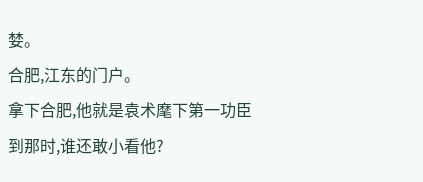婪。
合肥,江东的门户。
拿下合肥,他就是袁术麾下第一功臣
到那时,谁还敢小看他?